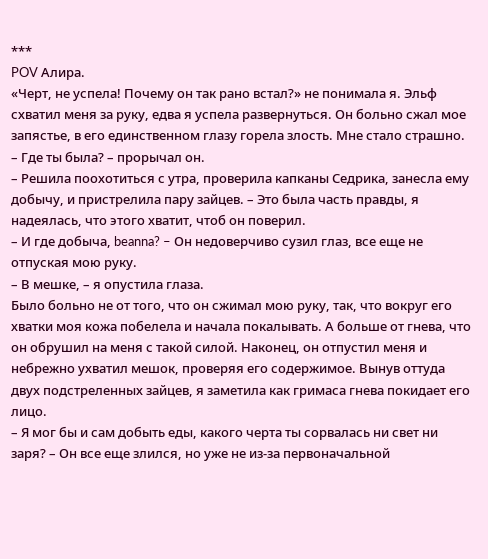***
POV Алира.
«Черт, не успела! Почему он так рано встал?» не понимала я. Эльф схватил меня за руку, едва я успела развернуться. Он больно сжал мое запястье, в его единственном глазу горела злость. Мне стало страшно.
– Где ты была? – прорычал он.
– Решила поохотиться с утра, проверила капканы Седрика, занесла ему добычу, и пристрелила пару зайцев. – Это была часть правды, я надеялась, что этого хватит, чтоб он поверил.
– И где добыча, beanna? – Он недоверчиво сузил глаз, все еще не отпуская мою руку.
– В мешке, – я опустила глаза.
Было больно не от того, что он сжимал мою руку, так, что вокруг его хватки моя кожа побелела и начала покалывать. А больше от гнева, что он обрушил на меня с такой силой. Наконец, он отпустил меня и небрежно ухватил мешок, проверяя его содержимое. Вынув оттуда двух подстреленных зайцев, я заметила как гримаса гнева покидает его лицо.
– Я мог бы и сам добыть еды, какого черта ты сорвалась ни свет ни заря? – Он все еще злился, но уже не из-за первоначальной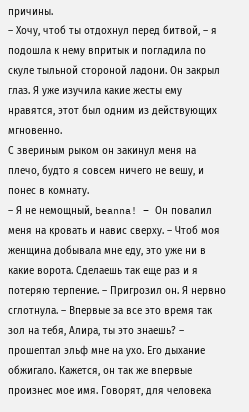причины.
– Хочу, чтоб ты отдохнул перед битвой, – я подошла к нему впритык и погладила по скуле тыльной стороной ладони. Он закрыл глаз. Я уже изучила какие жесты ему нравятся, этот был одним из действующих мгновенно.
С звериным рыком он закинул меня на плечо, будто я совсем ничего не вешу, и понес в комнату.
– Я не немощный, beanna! – Он повалил меня на кровать и навис сверху. – Чтоб моя женщина добывала мне еду, это уже ни в какие ворота. Сделаешь так еще раз и я потеряю терпение. – Пригрозил он. Я нервно сглотнула. – Впервые за все это время так зол на тебя, Алира, ты это знаешь? – прошептал эльф мне на ухо. Его дыхание обжигало. Кажется, он так же впервые произнес мое имя. Говорят, для человека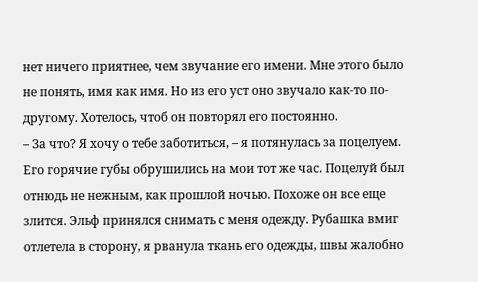нет ничего приятнее, чем звучание его имени. Мне этого было не понять, имя как имя. Но из его уст оно звучало как-то по-другому. Хотелось, чтоб он повторял его постоянно.
– За что? Я хочу о тебе заботиться, – я потянулась за поцелуем.
Его горячие губы обрушились на мои тот же час. Поцелуй был отнюдь не нежным, как прошлой ночью. Похоже он все еще злится. Эльф принялся снимать с меня одежду. Рубашка вмиг отлетела в сторону, я рванула ткань его одежды, швы жалобно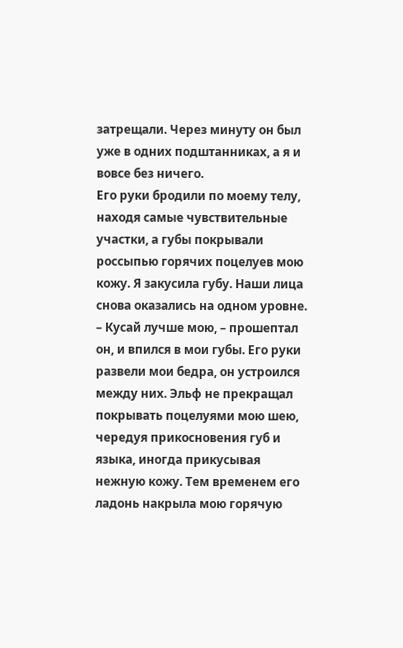затрещали. Через минуту он был уже в одних подштанниках, а я и вовсе без ничего.
Его руки бродили по моему телу, находя самые чувствительные участки, а губы покрывали россыпью горячих поцелуев мою кожу. Я закусила губу. Наши лица снова оказались на одном уровне.
– Кусай лучше мою, – прошептал он, и впился в мои губы. Его руки развели мои бедра, он устроился между них. Эльф не прекращал покрывать поцелуями мою шею, чередуя прикосновения губ и языка, иногда прикусывая нежную кожу. Тем временем его ладонь накрыла мою горячую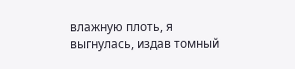влажную плоть, я выгнулась, издав томный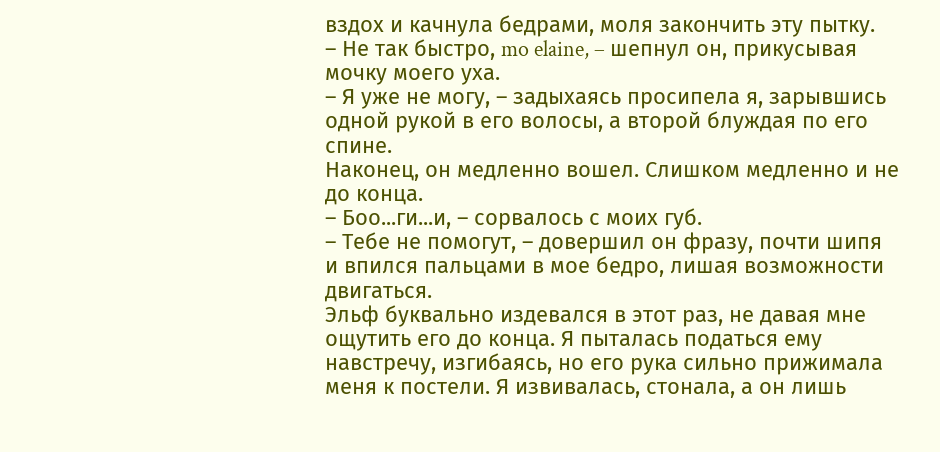вздох и качнула бедрами, моля закончить эту пытку.
– Не так быстро, mo elaine, – шепнул он, прикусывая мочку моего уха.
– Я уже не могу, – задыхаясь просипела я, зарывшись одной рукой в его волосы, а второй блуждая по его спине.
Наконец, он медленно вошел. Слишком медленно и не до конца.
– Боо...ги...и, – сорвалось с моих губ.
– Тебе не помогут, – довершил он фразу, почти шипя и впился пальцами в мое бедро, лишая возможности двигаться.
Эльф буквально издевался в этот раз, не давая мне ощутить его до конца. Я пыталась податься ему навстречу, изгибаясь, но его рука сильно прижимала меня к постели. Я извивалась, стонала, а он лишь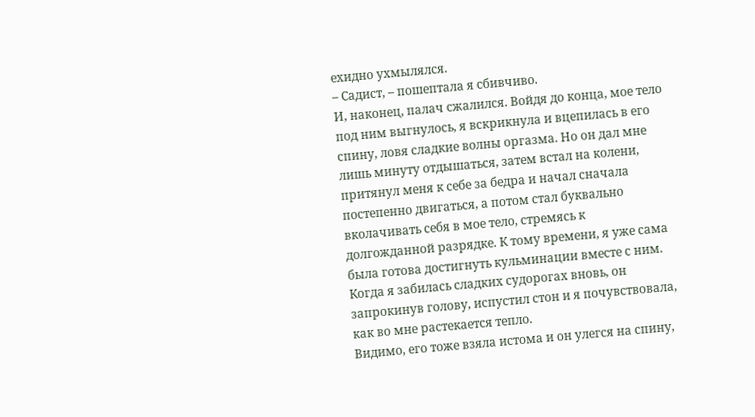ехидно ухмылялся.
– Садист, – пошептала я сбивчиво.
И, наконец, палач сжалился. Войдя до конца, мое тело под ним выгнулось, я вскрикнула и вцепилась в его спину, ловя сладкие волны оргазма. Но он дал мне лишь минуту отдышаться, затем встал на колени, притянул меня к себе за бедра и начал сначала постепенно двигаться, а потом стал буквально вколачивать себя в мое тело, стремясь к долгожданной разрядке. К тому времени, я уже сама была готова достигнуть кульминации вместе с ним. Когда я забилась сладких судорогах вновь, он запрокинув голову, испустил стон и я почувствовала, как во мне растекается тепло.
Видимо, его тоже взяла истома и он улегся на спину,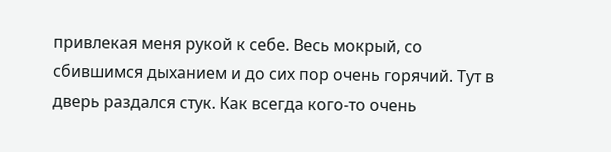привлекая меня рукой к себе. Весь мокрый, со сбившимся дыханием и до сих пор очень горячий. Тут в дверь раздался стук. Как всегда кого-то очень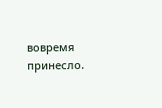вовремя принесло.